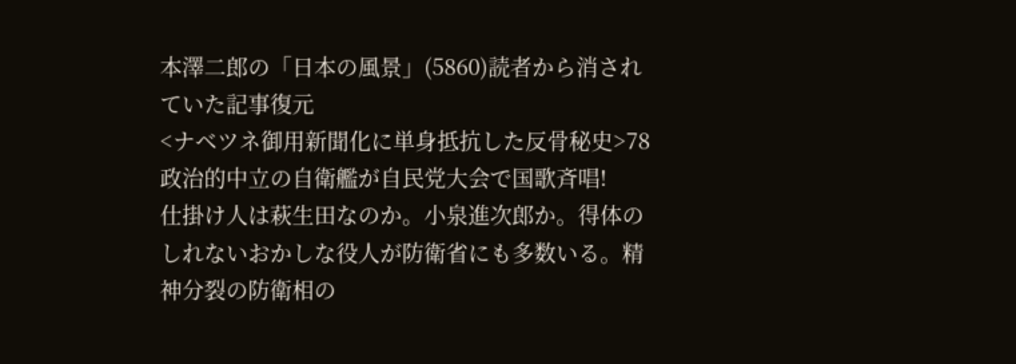本澤二郎の「日本の風景」(5860)読者から消されていた記事復元
<ナベツネ御用新聞化に単身抵抗した反骨秘史>78
政治的中立の自衛艦が自民党大会で国歌斉唱!
仕掛け人は萩生田なのか。小泉進次郎か。得体のしれないおかしな役人が防衛省にも多数いる。精神分裂の防衛相の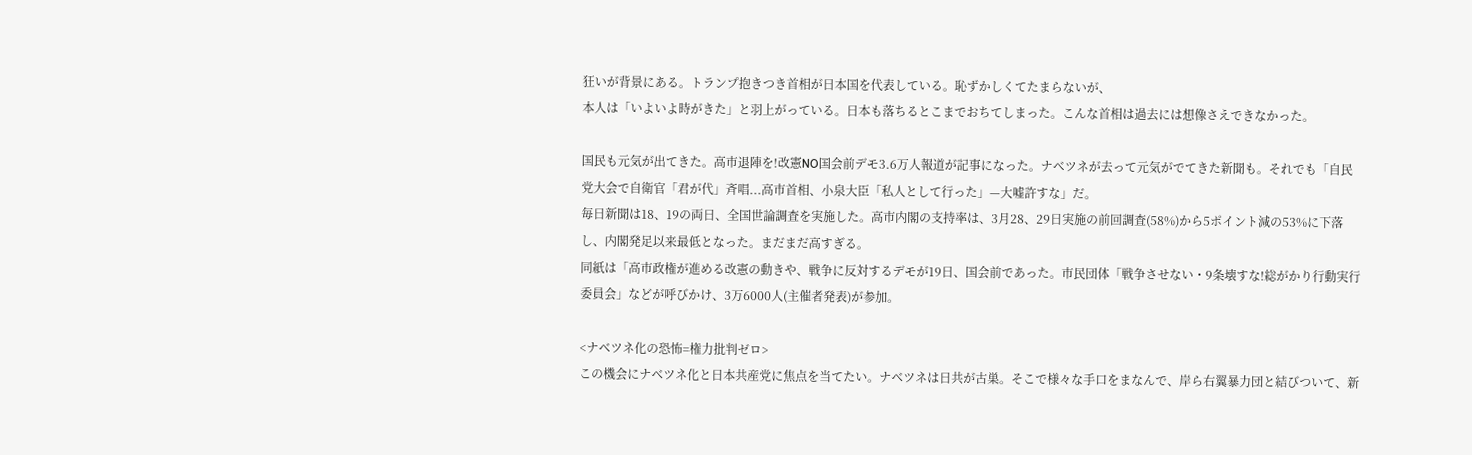狂いが背景にある。トランプ抱きつき首相が日本国を代表している。恥ずかしくてたまらないが、
本人は「いよいよ時がきた」と羽上がっている。日本も落ちるとこまでおちてしまった。こんな首相は過去には想像さえできなかった。

国民も元気が出てきた。高市退陣を!改憲NO国会前デモ3.6万人報道が記事になった。ナベツネが去って元気がでてきた新聞も。それでも「自民党大会で自衛官「君が代」斉唱...高市首相、小泉大臣「私人として行った」—大嘘許すな」だ。
毎日新聞は18、19の両日、全国世論調査を実施した。高市内閣の支持率は、3月28、29日実施の前回調査(58%)から5ポイント減の53%に下落し、内閣発足以来最低となった。まだまだ高すぎる。
同紙は「高市政権が進める改憲の動きや、戦争に反対するデモが19日、国会前であった。市民団体「戦争させない・9条壊すな!総がかり行動実行委員会」などが呼びかけ、3万6000人(主催者発表)が参加。

<ナベツネ化の恐怖=権力批判ゼロ>
この機会にナベツネ化と日本共産党に焦点を当てたい。ナベツネは日共が古巣。そこで様々な手口をまなんで、岸ら右翼暴力団と結びついて、新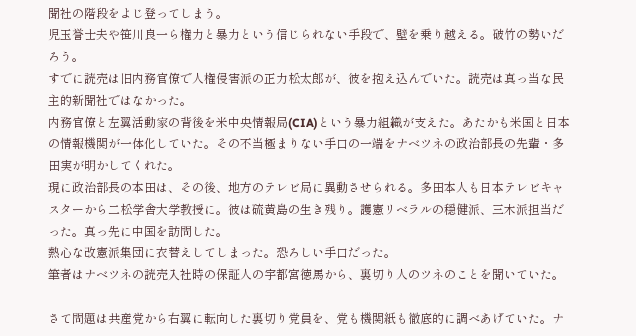聞社の階段をよじ登ってしまう。
児玉誉士夫や笹川良一ら権力と暴力という信じられない手段で、壁を乗り越える。破竹の勢いだろう。
すでに読売は旧内務官僚で人権侵害派の正力松太郎が、彼を抱え込んでいた。読売は真っ当な民主的新聞社ではなかった。
内務官僚と左翼活動家の背後を米中央情報局(CIA)という暴力組織が支えた。あたかも米国と日本の情報機関が一体化していた。その不当極まりない手口の一端をナベツネの政治部長の先輩・多田実が明かしてくれた。
現に政治部長の本田は、その後、地方のテレビ局に異動させられる。多田本人も日本テレビキャスターから二松学舎大学教授に。彼は硫黄島の生き残り。護憲リベラルの穏健派、三木派担当だった。真っ先に中国を訪問した。
熱心な改憲派集団に衣替えしてしまった。恐ろしい手口だった。
筆者はナベツネの読売入社時の保証人の宇都宮徳馬から、裏切り人のツネのことを聞いていた。

さて問題は共産党から右翼に転向した裏切り党員を、党も機関紙も徹底的に調べあげていた。ナ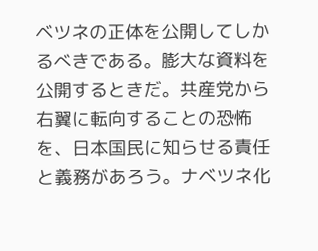ベツネの正体を公開してしかるべきである。膨大な資料を公開するときだ。共産党から右翼に転向することの恐怖を、日本国民に知らせる責任と義務があろう。ナベツネ化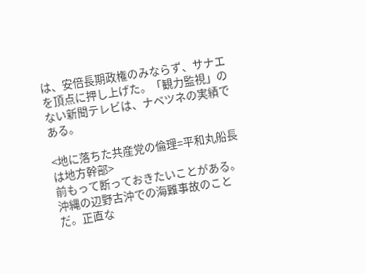は、安倍長期政権のみならず、サナエを頂点に押し上げた。「観力監視」のない新聞テレビは、ナベツネの実績である。

<地に落ちた共産党の倫理=平和丸船長は地方幹部>
前もって断っておきたいことがある。沖縄の辺野古沖での海難事故のことだ。正直な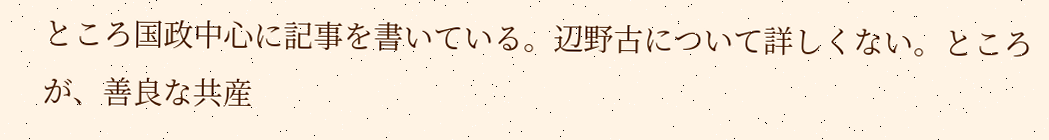ところ国政中心に記事を書いている。辺野古について詳しくない。ところが、善良な共産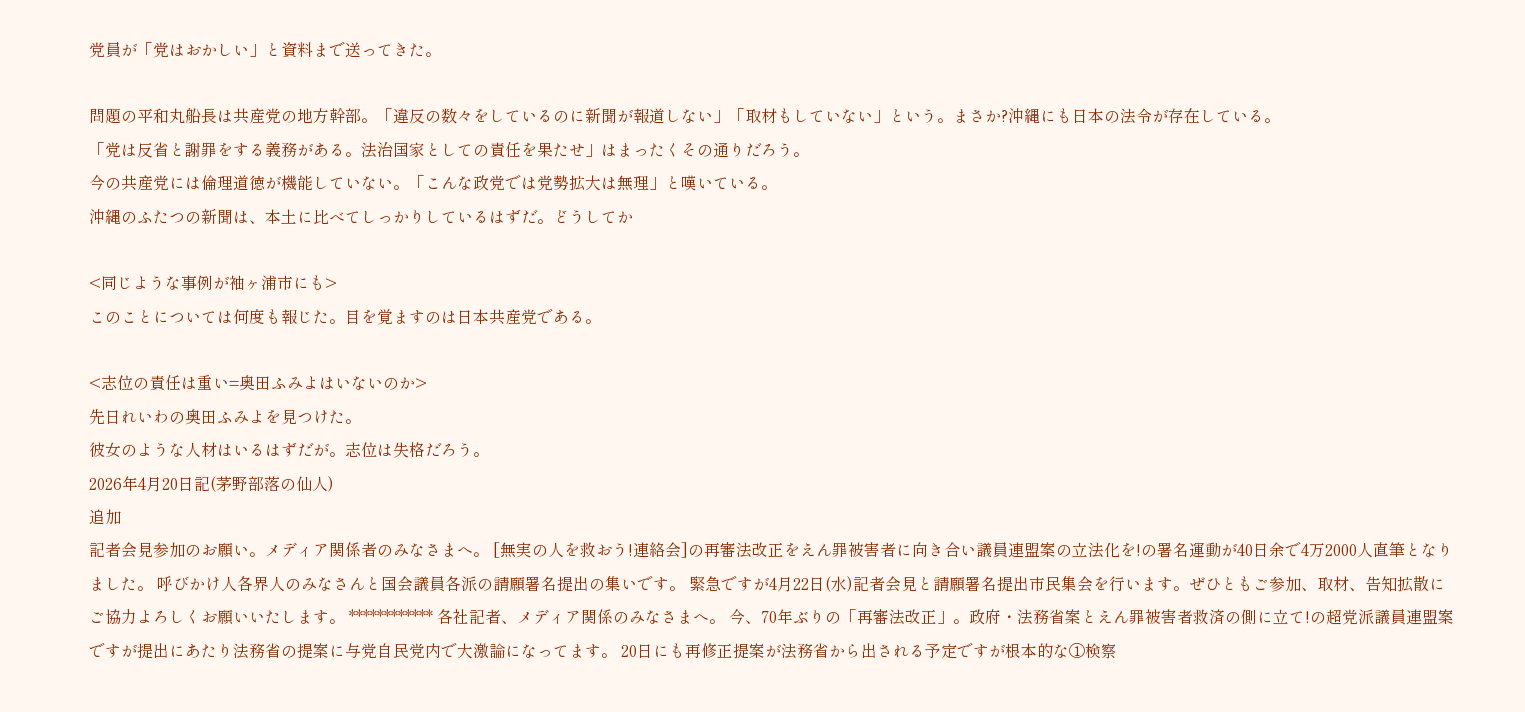党員が「党はおかしい」と資料まで送ってきた。

問題の平和丸船長は共産党の地方幹部。「違反の数々をしているのに新聞が報道しない」「取材もしていない」という。まさか?沖縄にも日本の法令が存在している。
「党は反省と謝罪をする義務がある。法治国家としての責任を果たせ」はまったくその通りだろう。
今の共産党には倫理道徳が機能していない。「こんな政党では党勢拡大は無理」と嘆いている。
沖縄のふたつの新聞は、本土に比べてしっかりしているはずだ。どうしてか

<同じような事例が袖ヶ浦市にも>
このことについては何度も報じた。目を覚ますのは日本共産党である。

<志位の責任は重い=奥田ふみよはいないのか>
先日れいわの奥田ふみよを見つけた。
彼女のような人材はいるはずだが。志位は失格だろう。
2026年4月20日記(茅野部落の仙人)
追加
記者会見参加のお願い。メディア関係者のみなさまへ。 [無実の人を救おう!連絡会]の再審法改正をえん罪被害者に向き合い議員連盟案の立法化を!の署名運動が40日余で4万2000人直筆となりました。 呼びかけ人各界人のみなさんと国会議員各派の請願署名提出の集いです。 緊急ですが4月22日(水)記者会見と請願署名提出市民集会を行います。ぜひともご参加、取材、告知拡散にご協力よろしくお願いいたします。 ************ 各社記者、メディア関係のみなさまへ。 今、70年ぶりの「再審法改正」。政府・法務省案とえん罪被害者救済の側に立て!の超党派議員連盟案ですが提出にあたり法務省の提案に与党自民党内で大激論になってます。 20日にも再修正提案が法務省から出される予定ですが根本的な①検察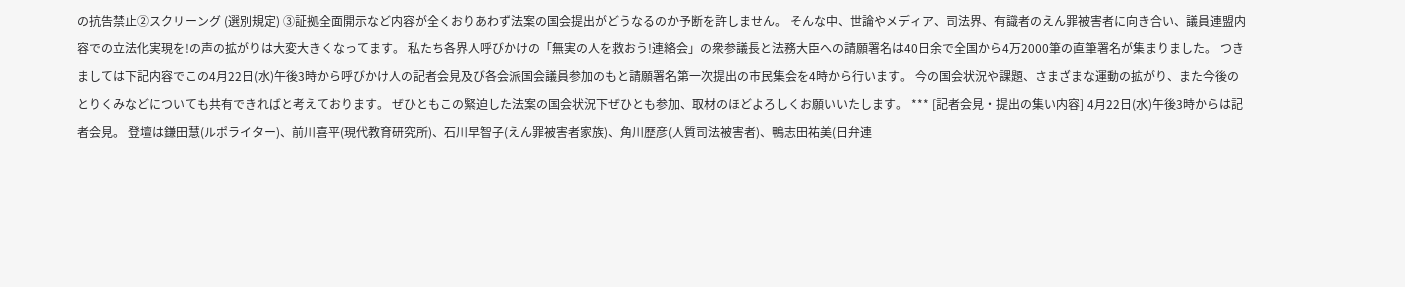の抗告禁止②スクリーング (選別規定) ③証拠全面開示など内容が全くおりあわず法案の国会提出がどうなるのか予断を許しません。 そんな中、世論やメディア、司法界、有識者のえん罪被害者に向き合い、議員連盟内容での立法化実現を!の声の拡がりは大変大きくなってます。 私たち各界人呼びかけの「無実の人を救おう!連絡会」の衆参議長と法務大臣への請願署名は40日余で全国から4万2000筆の直筆署名が集まりました。 つきましては下記内容でこの4月22日(水)午後3時から呼びかけ人の記者会見及び各会派国会議員参加のもと請願署名第一次提出の市民集会を4時から行います。 今の国会状況や課題、さまざまな運動の拡がり、また今後のとりくみなどについても共有できればと考えております。 ぜひともこの緊迫した法案の国会状況下ぜひとも参加、取材のほどよろしくお願いいたします。 *** [記者会見・提出の集い内容] 4月22日(水)午後3時からは記者会見。 登壇は鎌田慧(ルポライター)、前川喜平(現代教育研究所)、石川早智子(えん罪被害者家族)、角川歴彦(人質司法被害者)、鴨志田祐美(日弁連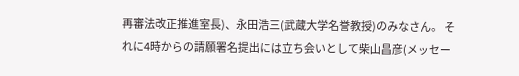再審法改正推進室長)、永田浩三(武蔵大学名誉教授)のみなさん。 それに4時からの請願署名提出には立ち会いとして柴山昌彦(メッセー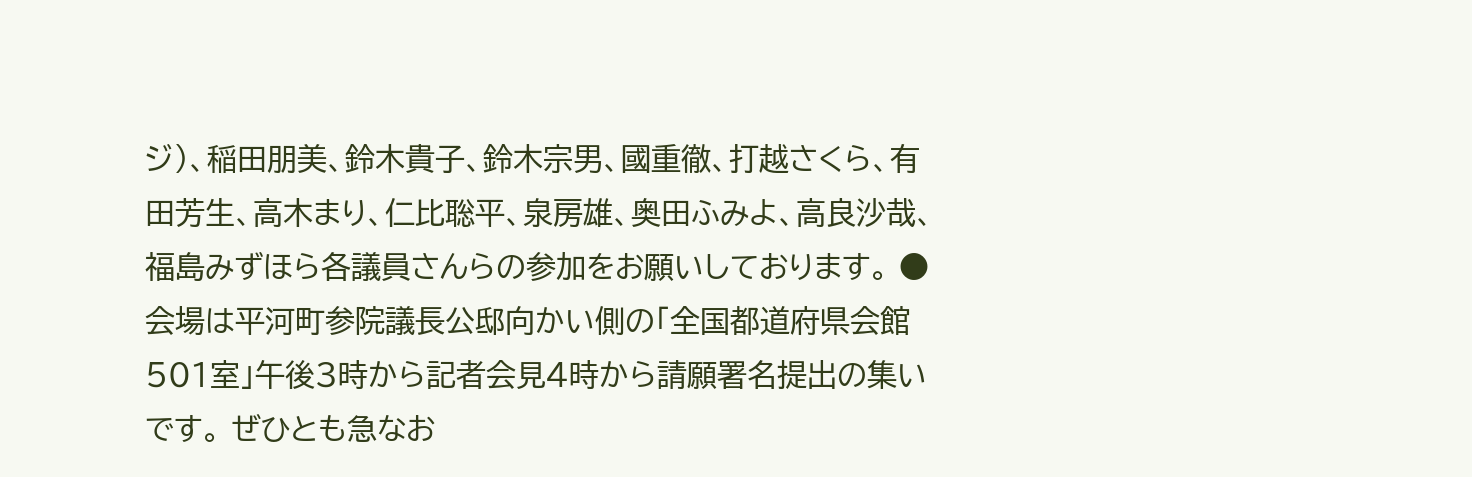ジ)、稲田朋美、鈴木貴子、鈴木宗男、國重徹、打越さくら、有田芳生、高木まり、仁比聡平、泉房雄、奥田ふみよ、高良沙哉、福島みずほら各議員さんらの参加をお願いしております。 ●会場は平河町参院議長公邸向かい側の「全国都道府県会館501室」午後3時から記者会見4時から請願署名提出の集いです。 ぜひとも急なお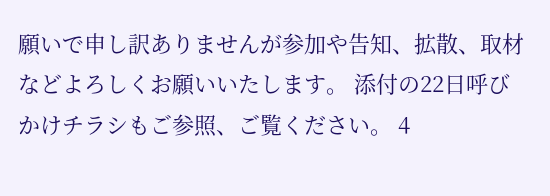願いで申し訳ありませんが参加や告知、拡散、取材などよろしくお願いいたします。 添付の22日呼びかけチラシもご参照、ご覧ください。 4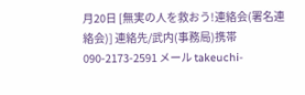月20日 [無実の人を救おう!連絡会(署名連絡会)] 連絡先/武内(事務局)携帯090-2173-2591 メール takeuchi-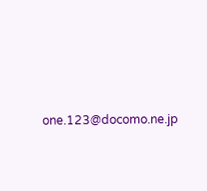one.123@docomo.ne.jp